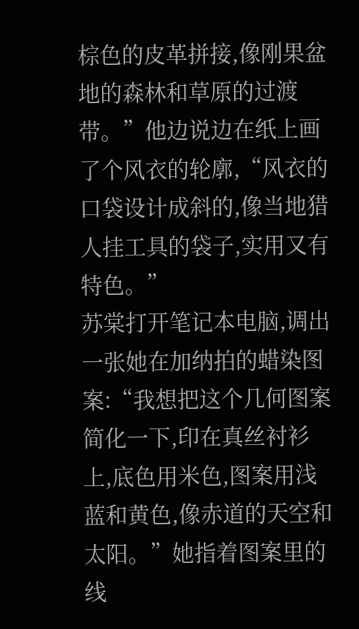棕色的皮革拼接,像刚果盆地的森林和草原的过渡带。”他边说边在纸上画了个风衣的轮廓,“风衣的口袋设计成斜的,像当地猎人挂工具的袋子,实用又有特色。”
苏棠打开笔记本电脑,调出一张她在加纳拍的蜡染图案:“我想把这个几何图案简化一下,印在真丝衬衫上,底色用米色,图案用浅蓝和黄色,像赤道的天空和太阳。”她指着图案里的线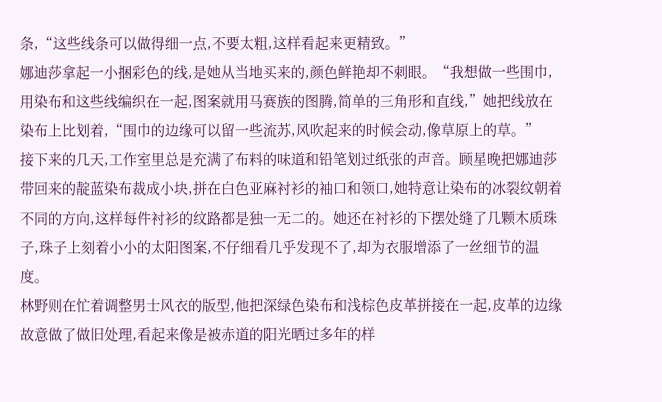条,“这些线条可以做得细一点,不要太粗,这样看起来更精致。”
娜迪莎拿起一小捆彩色的线,是她从当地买来的,颜色鲜艳却不刺眼。“我想做一些围巾,用染布和这些线编织在一起,图案就用马赛族的图腾,简单的三角形和直线,”她把线放在染布上比划着,“围巾的边缘可以留一些流苏,风吹起来的时候会动,像草原上的草。”
接下来的几天,工作室里总是充满了布料的味道和铅笔划过纸张的声音。顾星晚把娜迪莎带回来的靛蓝染布裁成小块,拼在白色亚麻衬衫的袖口和领口,她特意让染布的冰裂纹朝着不同的方向,这样每件衬衫的纹路都是独一无二的。她还在衬衫的下摆处缝了几颗木质珠子,珠子上刻着小小的太阳图案,不仔细看几乎发现不了,却为衣服增添了一丝细节的温度。
林野则在忙着调整男士风衣的版型,他把深绿色染布和浅棕色皮革拼接在一起,皮革的边缘故意做了做旧处理,看起来像是被赤道的阳光晒过多年的样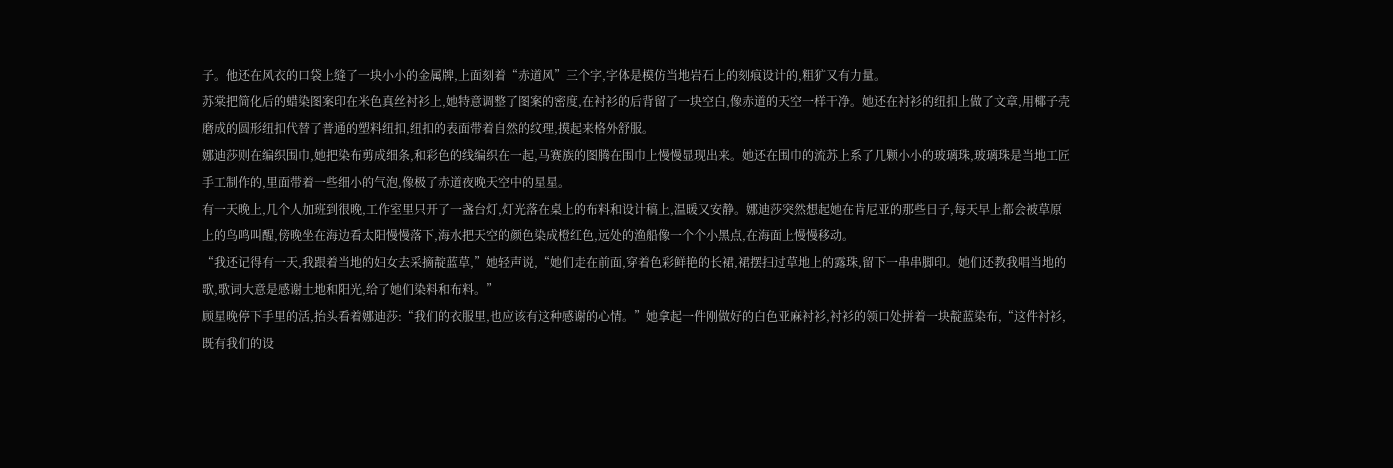子。他还在风衣的口袋上缝了一块小小的金属牌,上面刻着“赤道风”三个字,字体是模仿当地岩石上的刻痕设计的,粗犷又有力量。
苏棠把简化后的蜡染图案印在米色真丝衬衫上,她特意调整了图案的密度,在衬衫的后背留了一块空白,像赤道的天空一样干净。她还在衬衫的纽扣上做了文章,用椰子壳磨成的圆形纽扣代替了普通的塑料纽扣,纽扣的表面带着自然的纹理,摸起来格外舒服。
娜迪莎则在编织围巾,她把染布剪成细条,和彩色的线编织在一起,马赛族的图腾在围巾上慢慢显现出来。她还在围巾的流苏上系了几颗小小的玻璃珠,玻璃珠是当地工匠手工制作的,里面带着一些细小的气泡,像极了赤道夜晚天空中的星星。
有一天晚上,几个人加班到很晚,工作室里只开了一盏台灯,灯光落在桌上的布料和设计稿上,温暖又安静。娜迪莎突然想起她在肯尼亚的那些日子,每天早上都会被草原上的鸟鸣叫醒,傍晚坐在海边看太阳慢慢落下,海水把天空的颜色染成橙红色,远处的渔船像一个个小黑点,在海面上慢慢移动。
“我还记得有一天,我跟着当地的妇女去采摘靛蓝草,”她轻声说,“她们走在前面,穿着色彩鲜艳的长裙,裙摆扫过草地上的露珠,留下一串串脚印。她们还教我唱当地的歌,歌词大意是感谢土地和阳光,给了她们染料和布料。”
顾星晚停下手里的活,抬头看着娜迪莎:“我们的衣服里,也应该有这种感谢的心情。”她拿起一件刚做好的白色亚麻衬衫,衬衫的领口处拼着一块靛蓝染布,“这件衬衫,既有我们的设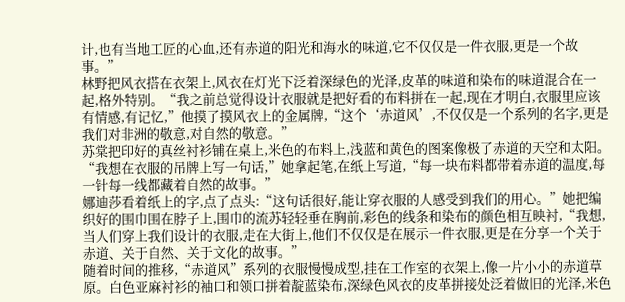计,也有当地工匠的心血,还有赤道的阳光和海水的味道,它不仅仅是一件衣服,更是一个故事。”
林野把风衣搭在衣架上,风衣在灯光下泛着深绿色的光泽,皮革的味道和染布的味道混合在一起,格外特别。“我之前总觉得设计衣服就是把好看的布料拼在一起,现在才明白,衣服里应该有情感,有记忆,”他摸了摸风衣上的金属牌,“这个‘赤道风’,不仅仅是一个系列的名字,更是我们对非洲的敬意,对自然的敬意。”
苏棠把印好的真丝衬衫铺在桌上,米色的布料上,浅蓝和黄色的图案像极了赤道的天空和太阳。“我想在衣服的吊牌上写一句话,”她拿起笔,在纸上写道,“每一块布料都带着赤道的温度,每一针每一线都藏着自然的故事。”
娜迪莎看着纸上的字,点了点头:“这句话很好,能让穿衣服的人感受到我们的用心。”她把编织好的围巾围在脖子上,围巾的流苏轻轻垂在胸前,彩色的线条和染布的颜色相互映衬,“我想,当人们穿上我们设计的衣服,走在大街上,他们不仅仅是在展示一件衣服,更是在分享一个关于赤道、关于自然、关于文化的故事。”
随着时间的推移,“赤道风”系列的衣服慢慢成型,挂在工作室的衣架上,像一片小小的赤道草原。白色亚麻衬衫的袖口和领口拼着靛蓝染布,深绿色风衣的皮革拼接处泛着做旧的光泽,米色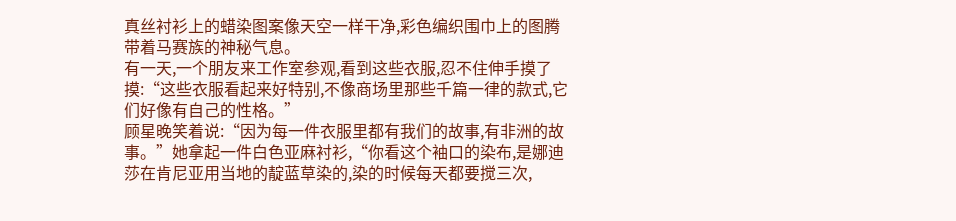真丝衬衫上的蜡染图案像天空一样干净,彩色编织围巾上的图腾带着马赛族的神秘气息。
有一天,一个朋友来工作室参观,看到这些衣服,忍不住伸手摸了摸:“这些衣服看起来好特别,不像商场里那些千篇一律的款式,它们好像有自己的性格。”
顾星晚笑着说:“因为每一件衣服里都有我们的故事,有非洲的故事。”她拿起一件白色亚麻衬衫,“你看这个袖口的染布,是娜迪莎在肯尼亚用当地的靛蓝草染的,染的时候每天都要搅三次,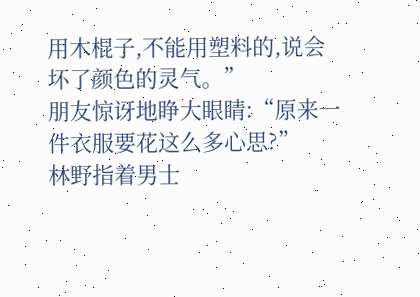用木棍子,不能用塑料的,说会坏了颜色的灵气。”
朋友惊讶地睁大眼睛:“原来一件衣服要花这么多心思?”
林野指着男士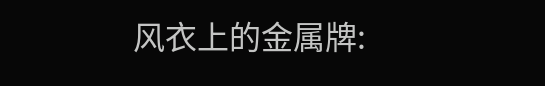风衣上的金属牌: